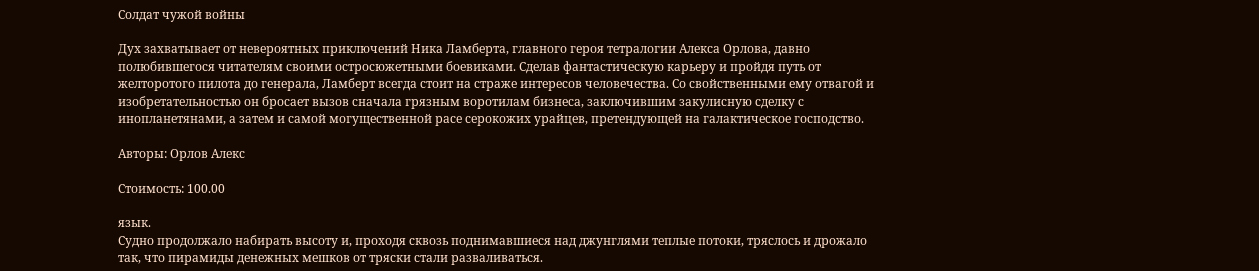Солдат чужой войны

Дух захватывает от невероятных приключений Ника Ламберта, главного героя тетралогии Алекса Орлова, давно полюбившегося читателям своими остросюжетными боевиками. Сделав фантастическую карьеру и пройдя путь от желторотого пилота до генерала, Ламберт всегда стоит на страже интересов человечества. Со свойственными ему отвагой и изобретательностью он бросает вызов сначала грязным воротилам бизнеса, заключившим закулисную сделку с инопланетянами, а затем и самой могущественной расе серокожих урайцев, претендующей на галактическое господство.

Авторы: Орлов Алекс

Стоимость: 100.00

язык.
Судно продолжало набирать высоту и, проходя сквозь поднимавшиеся над джунглями теплые потоки, тряслось и дрожало так, что пирамиды денежных мешков от тряски стали разваливаться.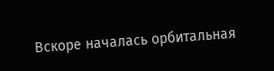Вскоре началась орбитальная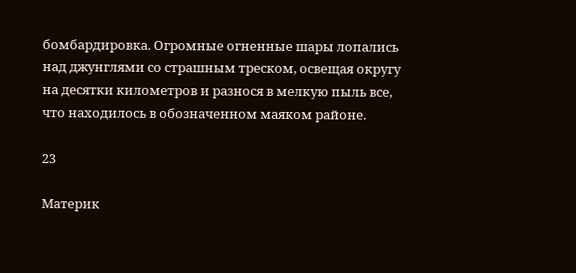бомбардировка. Огромные огненные шары лопались над джунглями со страшным треском, освещая округу на десятки километров и разнося в мелкую пыль все, что находилось в обозначенном маяком районе.

23

Материк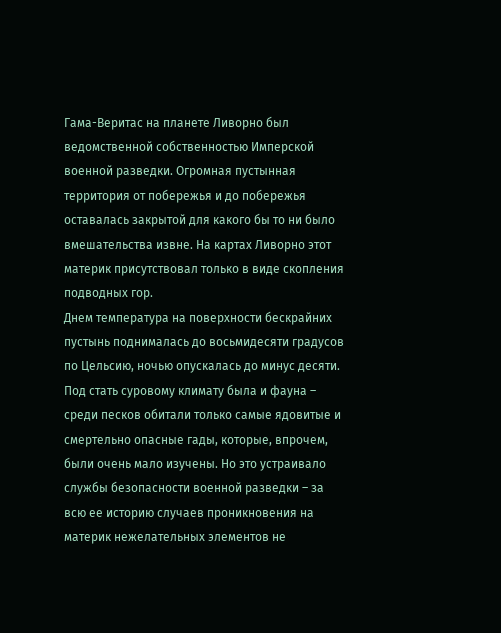Гама-Веритас на планете Ливорно был ведомственной собственностью Имперской военной разведки. Огромная пустынная территория от побережья и до побережья оставалась закрытой для какого бы то ни было вмешательства извне. На картах Ливорно этот материк присутствовал только в виде скопления подводных гор.
Днем температура на поверхности бескрайних пустынь поднималась до восьмидесяти градусов по Цельсию, ночью опускалась до минус десяти. Под стать суровому климату была и фауна – среди песков обитали только самые ядовитые и смертельно опасные гады, которые, впрочем, были очень мало изучены. Но это устраивало службы безопасности военной разведки – за всю ее историю случаев проникновения на материк нежелательных элементов не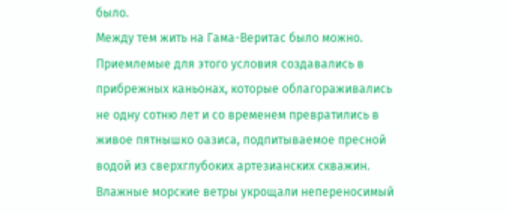было.
Между тем жить на Гама-Веритас было можно. Приемлемые для этого условия создавались в прибрежных каньонах, которые облагораживались не одну сотню лет и со временем превратились в живое пятнышко оазиса, подпитываемое пресной водой из сверхглубоких артезианских скважин.
Влажные морские ветры укрощали непереносимый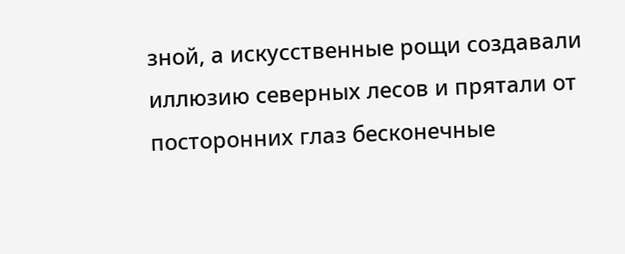зной, а искусственные рощи создавали иллюзию северных лесов и прятали от посторонних глаз бесконечные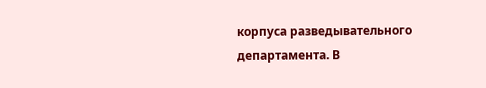корпуса разведывательного департамента. В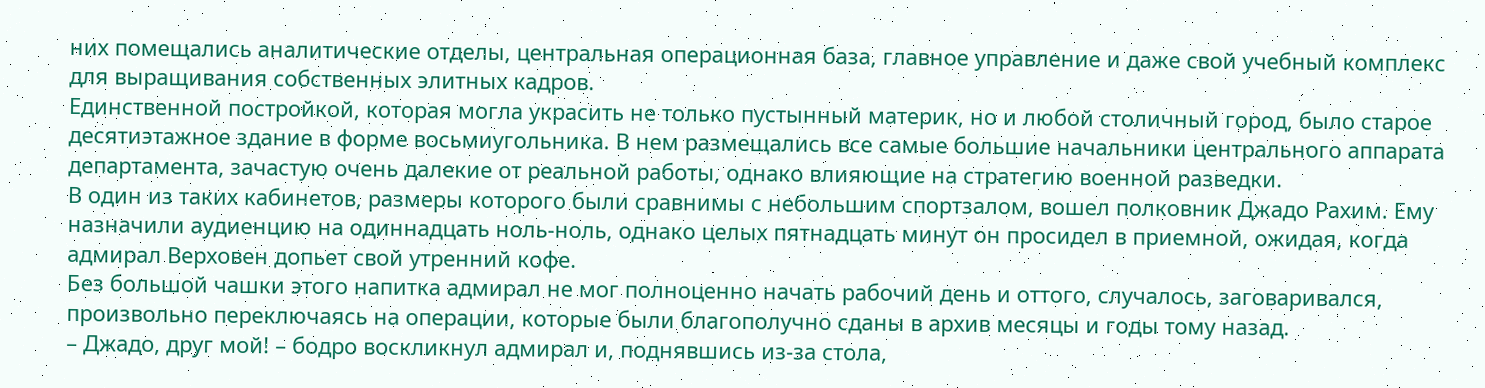них помещались аналитические отделы, центральная операционная база, главное управление и даже свой учебный комплекс для выращивания собственных элитных кадров.
Единственной постройкой, которая могла украсить не только пустынный материк, но и любой столичный город, было старое десятиэтажное здание в форме восьмиугольника. В нем размещались все самые большие начальники центрального аппарата департамента, зачастую очень далекие от реальной работы, однако влияющие на стратегию военной разведки.
В один из таких кабинетов, размеры которого были сравнимы с небольшим спортзалом, вошел полковник Джадо Рахим. Ему назначили аудиенцию на одиннадцать ноль-ноль, однако целых пятнадцать минут он просидел в приемной, ожидая, когда адмирал Верховен допьет свой утренний кофе.
Без большой чашки этого напитка адмирал не мог полноценно начать рабочий день и оттого, случалось, заговаривался, произвольно переключаясь на операции, которые были благополучно сданы в архив месяцы и годы тому назад.
– Джадо, друг мой! – бодро воскликнул адмирал и, поднявшись из-за стола,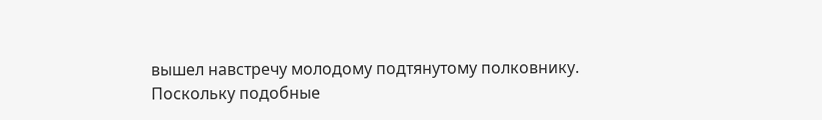вышел навстречу молодому подтянутому полковнику.
Поскольку подобные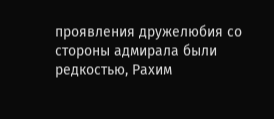проявления дружелюбия со стороны адмирала были редкостью, Рахим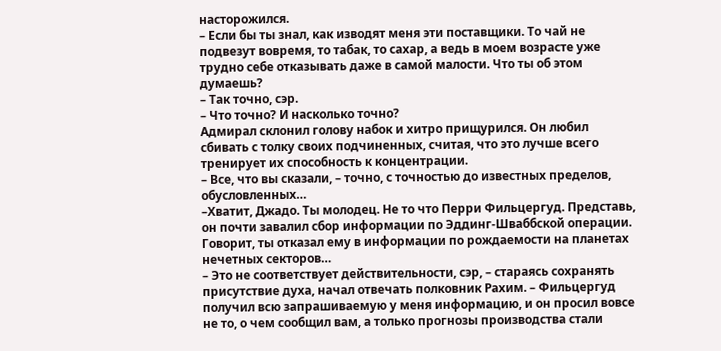насторожился.
– Если бы ты знал, как изводят меня эти поставщики. То чай не подвезут вовремя, то табак, то сахар, а ведь в моем возрасте уже трудно себе отказывать даже в самой малости. Что ты об этом думаешь?
– Так точно, сэр.
– Что точно? И насколько точно?
Адмирал склонил голову набок и хитро прищурился. Он любил сбивать с толку своих подчиненных, считая, что это лучше всего тренирует их способность к концентрации.
– Все, что вы сказали, – точно, с точностью до известных пределов, обусловленных…
–Хватит, Джадо. Ты молодец. Не то что Перри Фильцергуд. Представь, он почти завалил сбор информации по Эддинг-Шваббской операции. Говорит, ты отказал ему в информации по рождаемости на планетах нечетных секторов…
– Это не соответствует действительности, сэр, – стараясь сохранять присутствие духа, начал отвечать полковник Рахим. – Фильцергуд получил всю запрашиваемую у меня информацию, и он просил вовсе не то, о чем сообщил вам, а только прогнозы производства стали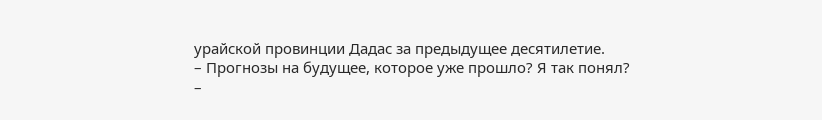урайской провинции Дадас за предыдущее десятилетие.
– Прогнозы на будущее, которое уже прошло? Я так понял?
–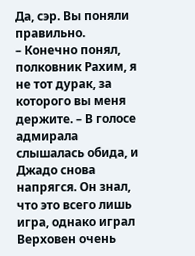Да, сэр. Вы поняли правильно.
– Конечно понял, полковник Рахим, я не тот дурак, за которого вы меня держите. – В голосе адмирала слышалась обида, и Джадо снова напрягся. Он знал, что это всего лишь игра, однако играл Верховен очень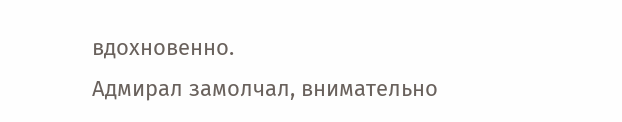вдохновенно.
Адмирал замолчал, внимательно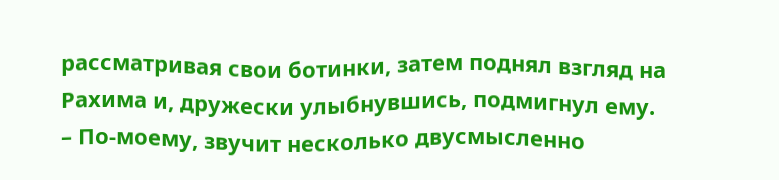рассматривая свои ботинки, затем поднял взгляд на Рахима и, дружески улыбнувшись, подмигнул ему.
– По-моему, звучит несколько двусмысленно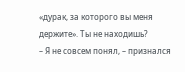«дурак, за которого вы меня держите». Ты не находишь?
– Я не совсем понял, – признался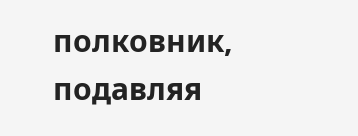полковник, подавляя